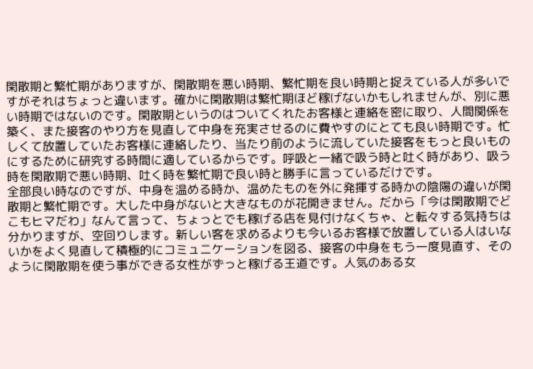閑散期と繁忙期がありますが、閑散期を悪い時期、繁忙期を良い時期と捉えている人が多いですがそれはちょっと違います。確かに閑散期は繁忙期ほど稼げないかもしれませんが、別に悪い時期ではないのです。閑散期というのはついてくれたお客様と連絡を密に取り、人間関係を築く、また接客のやり方を見直して中身を充実させるのに費やすのにとても良い時期です。忙しくて放置していたお客様に連絡したり、当たり前のように流していた接客をもっと良いものにするために研究する時間に適しているからです。呼吸と一緒で吸う時と吐く時があり、吸う時を閑散期で悪い時期、吐く時を繁忙期で良い時と勝手に言っているだけです。
全部良い時なのですが、中身を温める時か、温めたものを外に発揮する時かの陰陽の違いが閑散期と繁忙期です。大した中身がないと大きなものが花開きません。だから「今は閑散期でどこもヒマだわ」なんて言って、ちょっとでも稼げる店を見付けなくちゃ、と転々する気持ちは分かりますが、空回りします。新しい客を求めるよりも今いるお客様で放置している人はいないかをよく見直して積極的にコミュニケーションを図る、接客の中身をもう一度見直す、そのように閑散期を使う事ができる女性がずっと稼げる王道です。人気のある女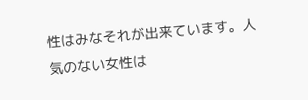性はみなそれが出来ています。人気のない女性は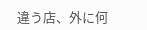違う店、外に何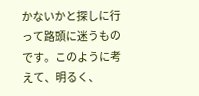かないかと探しに行って路頭に迷うものです。このように考えて、明るく、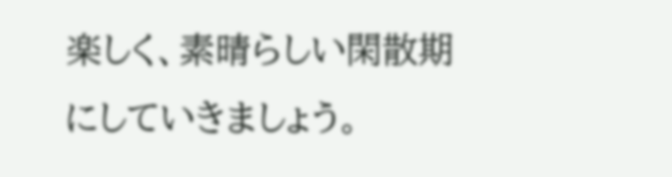楽しく、素晴らしい閑散期にしていきましょう。